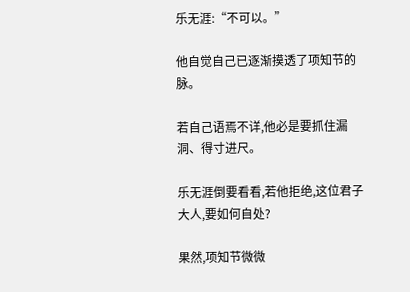乐无涯:“不可以。”

他自觉自己已逐渐摸透了项知节的脉。

若自己语焉不详,他必是要抓住漏洞、得寸进尺。

乐无涯倒要看看,若他拒绝,这位君子大人,要如何自处?

果然,项知节微微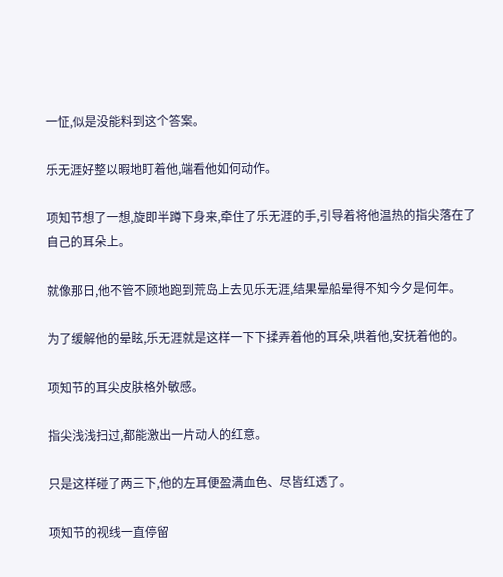一怔,似是没能料到这个答案。

乐无涯好整以暇地盯着他,端看他如何动作。

项知节想了一想,旋即半蹲下身来,牵住了乐无涯的手,引导着将他温热的指尖落在了自己的耳朵上。

就像那日,他不管不顾地跑到荒岛上去见乐无涯,结果晕船晕得不知今夕是何年。

为了缓解他的晕眩,乐无涯就是这样一下下揉弄着他的耳朵,哄着他,安抚着他的。

项知节的耳尖皮肤格外敏感。

指尖浅浅扫过,都能激出一片动人的红意。

只是这样碰了两三下,他的左耳便盈满血色、尽皆红透了。

项知节的视线一直停留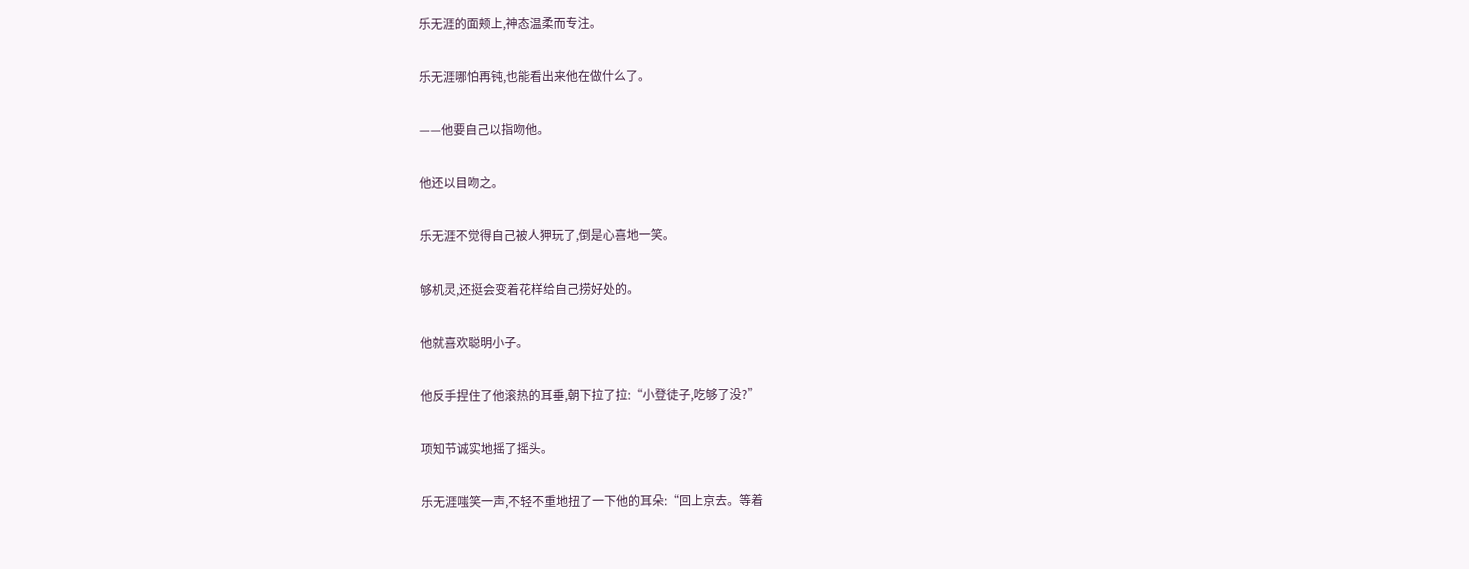乐无涯的面颊上,神态温柔而专注。

乐无涯哪怕再钝,也能看出来他在做什么了。

——他要自己以指吻他。

他还以目吻之。

乐无涯不觉得自己被人狎玩了,倒是心喜地一笑。

够机灵,还挺会变着花样给自己捞好处的。

他就喜欢聪明小子。

他反手捏住了他滚热的耳垂,朝下拉了拉:“小登徒子,吃够了没?”

项知节诚实地摇了摇头。

乐无涯嗤笑一声,不轻不重地扭了一下他的耳朵:“回上京去。等着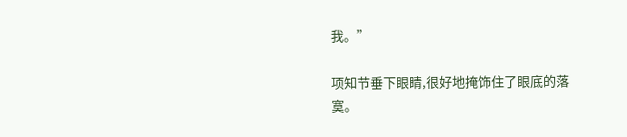我。”

项知节垂下眼睛,很好地掩饰住了眼底的落寞。